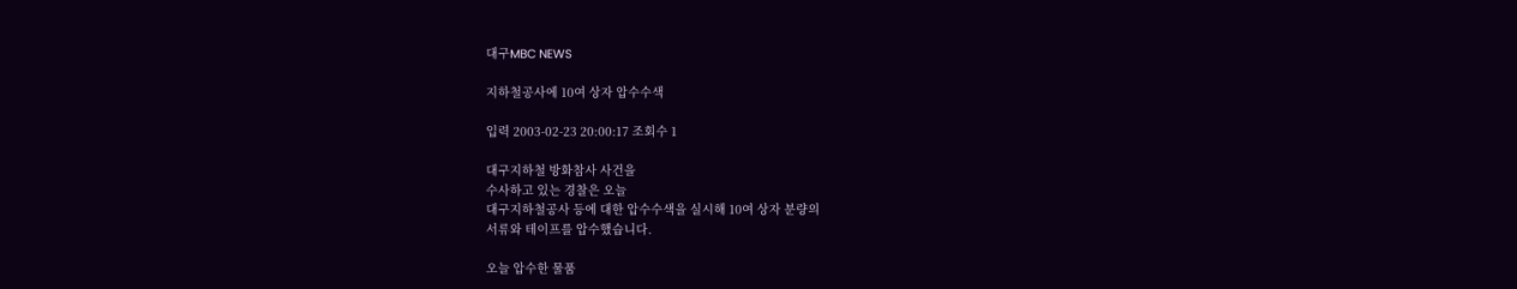대구MBC NEWS

지하철공사에 10여 상자 압수수색

입력 2003-02-23 20:00:17 조회수 1

대구지하철 방화참사 사건을
수사하고 있는 경찰은 오늘
대구지하철공사 등에 대한 압수수색을 실시해 10여 상자 분량의
서류와 테이프를 압수했습니다.

오늘 압수한 물품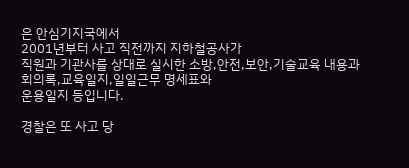은 안심기지국에서
2001년부터 사고 직전까지 지하철공사가
직원과 기관사를 상대로 실시한 소방,안전,보안,기술교육 내용과 회의록,교육일지,일일근무 명세표와
운용일지 등입니다.

경찰은 또 사고 당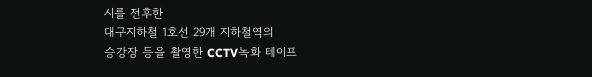시를 전후한
대구지하철 1호선 29개 지하철역의
승강장 등을 촬영한 CCTV녹화 테이프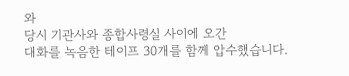와
당시 기관사와 종합사령실 사이에 오간
대화를 녹음한 테이프 30개를 함께 압수했습니다.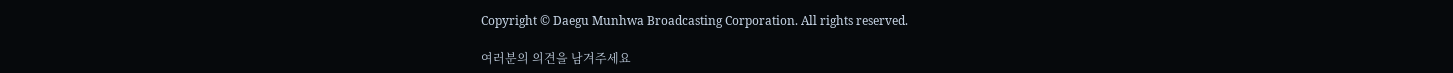Copyright © Daegu Munhwa Broadcasting Corporation. All rights reserved.

여러분의 의견을 남겨주세요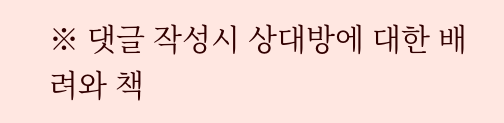※ 댓글 작성시 상대방에 대한 배려와 책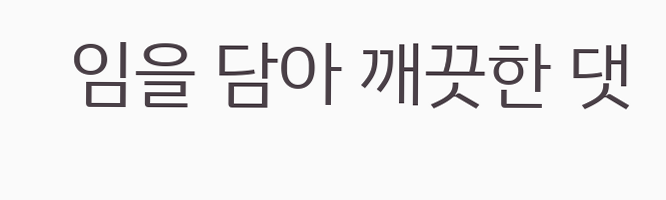임을 담아 깨끗한 댓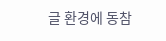글 환경에 동참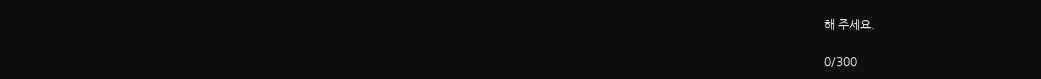해 주세요.

0/300